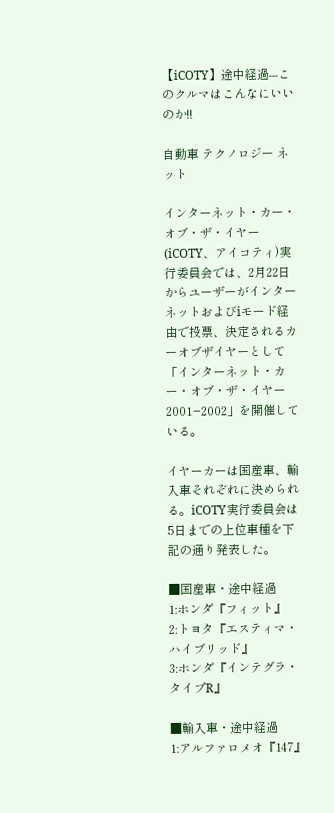【iCOTY】途中経過---このクルマはこんなにいいのか!!

自動車 テクノロジー ネット

インターネット・カー・オブ・ザ・イヤー(iCOTY、アイコティ)実行委員会では、2月22日からユーザーがインターネットおよびiモード経由で投票、決定されるカーオブザイヤーとして「インターネット・カー・オブ・ザ・イヤー2001−2002」を開催している。

イヤーカーは国産車、輸入車それぞれに決められる。iCOTY実行委員会は5日までの上位車種を下記の通り発表した。

■国産車・途中経過
1:ホンダ『フィット』
2:トヨタ『エスティマ・ハイブリッド』
3:ホンダ『インテグラ・タイプR』

■輸入車・途中経過
1:アルファロメオ『147』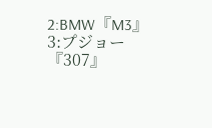2:BMW『M3』
3:プジョー『307』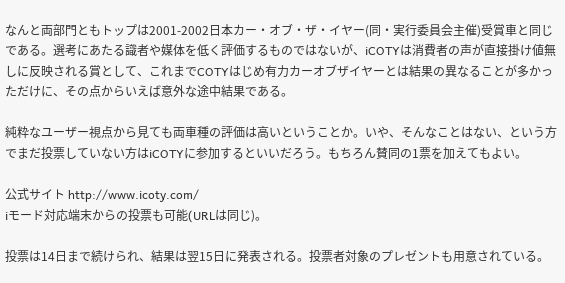なんと両部門ともトップは2001-2002日本カー・オブ・ザ・イヤー(同・実行委員会主催)受賞車と同じである。選考にあたる識者や媒体を低く評価するものではないが、iCOTYは消費者の声が直接掛け値無しに反映される賞として、これまでCOTYはじめ有力カーオブザイヤーとは結果の異なることが多かっただけに、その点からいえば意外な途中結果である。

純粋なユーザー視点から見ても両車種の評価は高いということか。いや、そんなことはない、という方でまだ投票していない方はiCOTYに参加するといいだろう。もちろん賛同の1票を加えてもよい。

公式サイト http://www.icoty.com/
iモード対応端末からの投票も可能(URLは同じ)。

投票は14日まで続けられ、結果は翌15日に発表される。投票者対象のプレゼントも用意されている。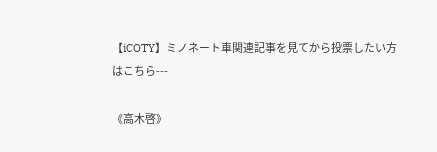【iCOTY】ミノネート車関連記事を見てから投票したい方はこちら---

《高木啓》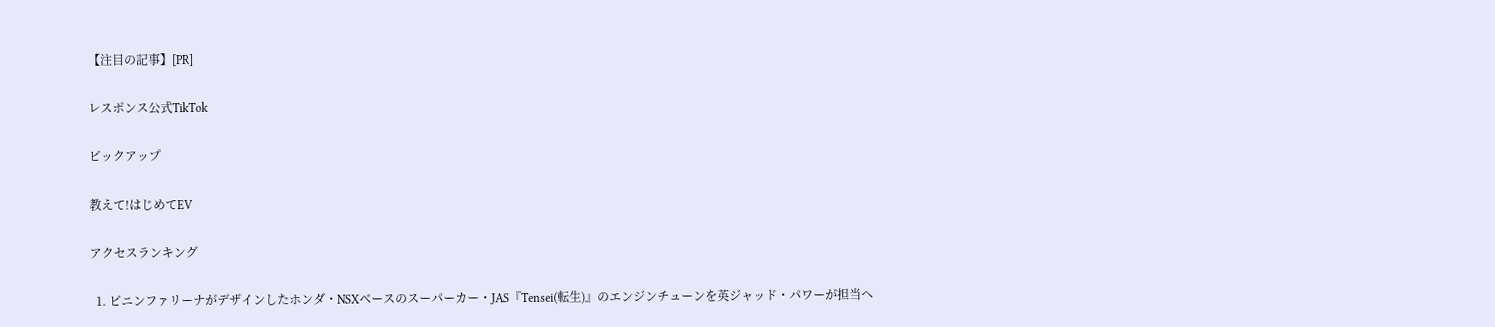【注目の記事】[PR]

レスポンス公式TikTok

ピックアップ

教えて!はじめてEV

アクセスランキング

  1. ピニンファリーナがデザインしたホンダ・NSXベースのスーパーカー・JAS『Tensei(転生)』のエンジンチューンを英ジャッド・パワーが担当へ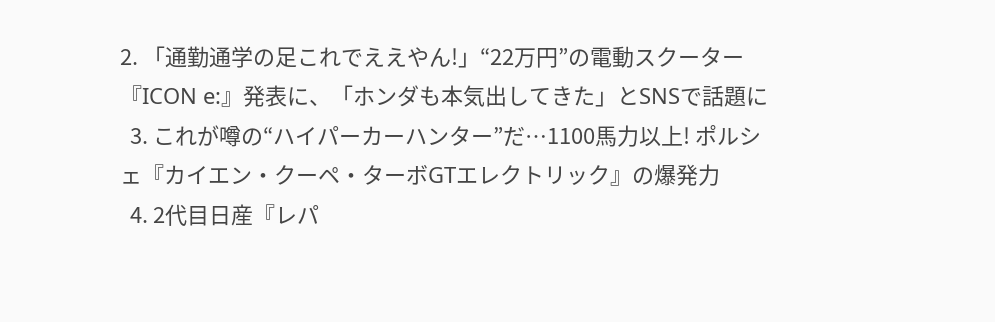2. 「通勤通学の足これでええやん!」“22万円”の電動スクーター『ICON e:』発表に、「ホンダも本気出してきた」とSNSで話題に
  3. これが噂の“ハイパーカーハンター”だ…1100馬力以上! ポルシェ『カイエン・クーペ・ターボGTエレクトリック』の爆発力
  4. 2代目日産『レパ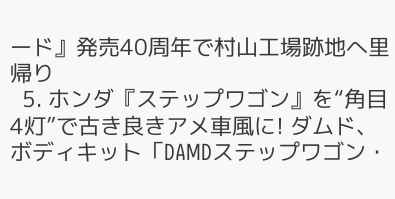ード』発売40周年で村山工場跡地へ里帰り
  5. ホンダ『ステップワゴン』を“角目4灯”で古き良きアメ車風に! ダムド、ボディキット「DAMDステップワゴン・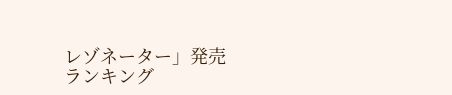レゾネーター」発売
ランキング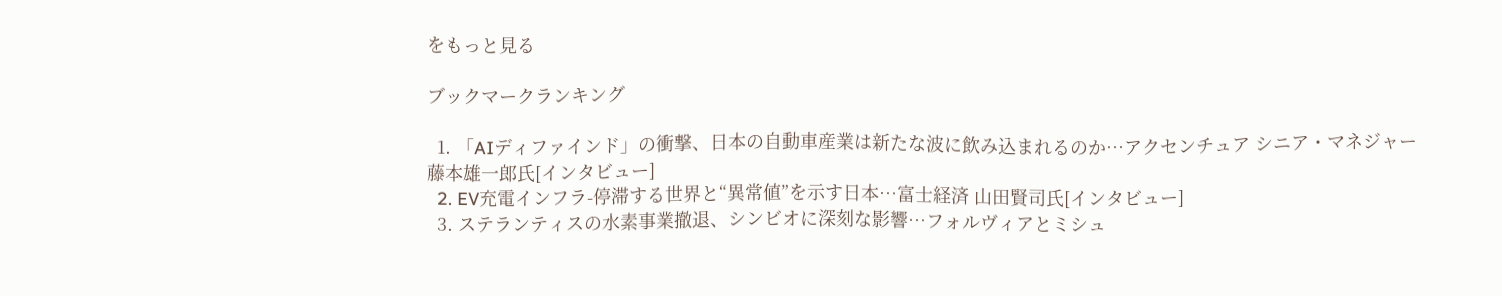をもっと見る

ブックマークランキング

  1. 「AIディファインド」の衝撃、日本の自動車産業は新たな波に飲み込まれるのか…アクセンチュア シニア・マネジャー 藤本雄一郎氏[インタビュー]
  2. EV充電インフラ-停滞する世界と“異常値”を示す日本…富士経済 山田賢司氏[インタビュー]
  3. ステランティスの水素事業撤退、シンビオに深刻な影響…フォルヴィアとミシュ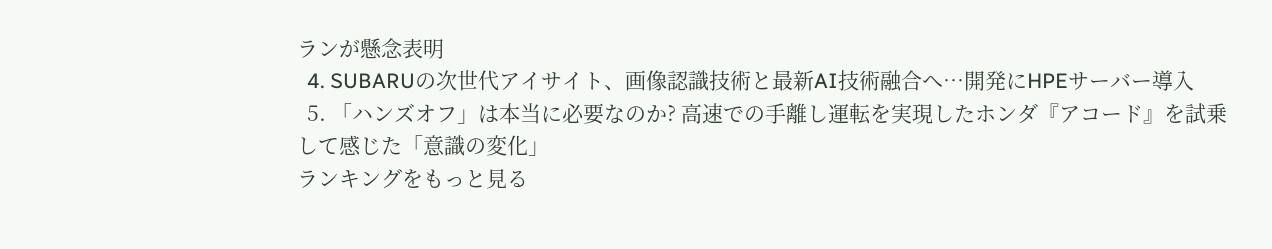ランが懸念表明
  4. SUBARUの次世代アイサイト、画像認識技術と最新AI技術融合へ…開発にHPEサーバー導入
  5. 「ハンズオフ」は本当に必要なのか? 高速での手離し運転を実現したホンダ『アコード』を試乗して感じた「意識の変化」
ランキングをもっと見る